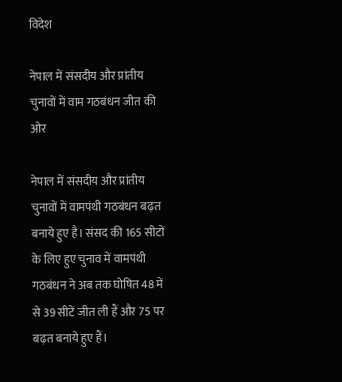विदेश

नेपाल में संसदीय और प्रांतीय चुनावों में वाम गठबंधन जीत की ओर

नेपाल में संसदीय और प्रांतीय चुनावों में वामपंथी गठबंधन बढ़त बनाये हुए है। संसद की 165 सीटों के लिए हुए चुनाव में वामपंथी गठबंधन ने अब तक घोषित 48 में से 39 सीटें जीत ली हैं और 75 पर बढ़त बनाये हुए हैं।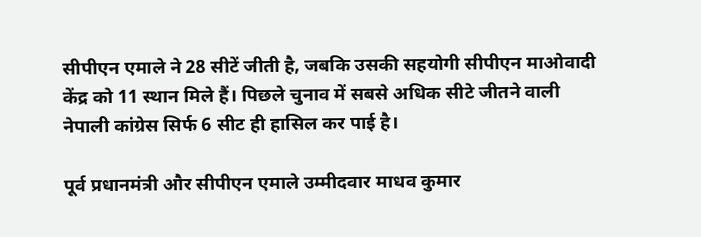सीपीएन एमाले ने 28 सीटें जीती है, जबकि उसकी सहयोगी सीपीएन माओवादी केंद्र को 11 स्‍थान मिले हैं। पिछले चुनाव में सबसे अधिक सीटे जीतने वाली नेपाली कांग्रेस सिर्फ 6 सीट ही हासिल कर पाई है।

पूर्व प्रधानमंत्री और सीपीएन एमाले उम्‍मीदवार माधव कुमार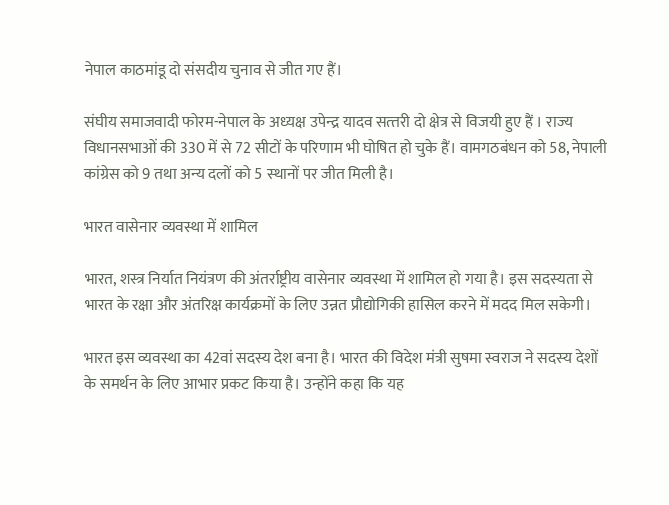नेपाल काठमांडू दो संसदीय चुनाव से जीत गए हैं।

संघीय समाजवादी फोरम-नेपाल के अध्‍यक्ष उपेन्‍द्र यादव सत्‍तरी दो क्षेत्र से विजयी हुए हैं । राज्‍य वि‍धानसभाओं की 330 में से 72 सीटों के परि‍णाम भी घोषित हो चुके हैं। वामगठबंधन को 58, नेपाली कांग्रेस को 9 तथा अन्‍य दलों को 5 स्‍थानों पर जीत मिली है।

भारत वासेनार व्यवस्था में शामिल

भारत, शस्त्र निर्यात नियंत्रण की अंतर्राष्ट्रीय वासेनार व्यवस्था में शामिल हो गया है। इस सदस्यता से भारत के रक्षा और अंतरिक्ष कार्यक्रमों के लिए उन्नत प्रौद्योगिकी हासिल करने में मदद मिल सकेगी।

भारत इस व्यवस्था का 42वां सदस्य देश बना है। भारत की विदेश मंत्री सुषमा स्वराज ने सदस्‍य देशों के समर्थन के लिए आभार प्रकट किया है। उन्होंने कहा कि यह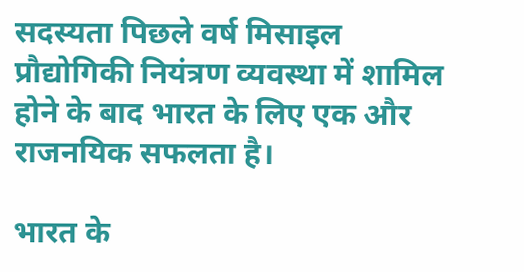सदस्यता पिछले वर्ष मिसाइल प्रौद्योगिकी नियंत्रण व्यवस्था में शामिल होने के बाद भारत के लिए एक और राजनयिक सफलता है।

भारत के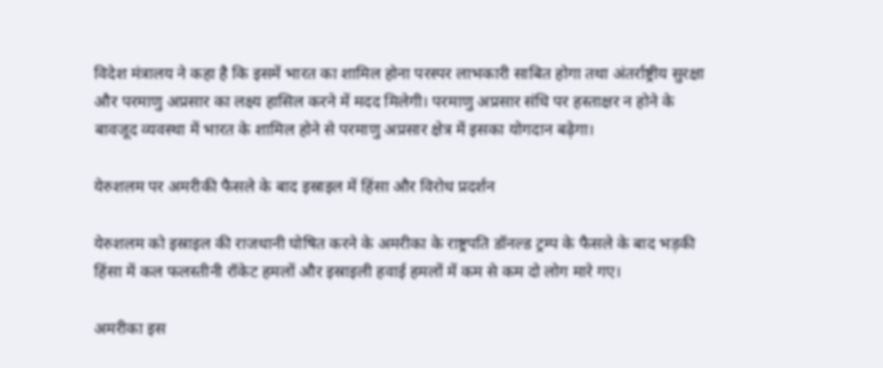विदेश मंत्रालय ने कहा है कि इसमें भारत का शामिल होना परस्पर लाभकारी साबित होगा तथा अंतर्राष्ट्रीय सुरक्षा और परमाणु अप्रसार का लक्ष्य हासिल करने में मदद मिलेगी। परमाणु अप्रसार संधि पर हस्ताक्षर न होने के बावजूद व्यवस्था में भारत के शामिल होने से परमाणु अप्रसार क्षेत्र में इसका योगदान बढ़ेगा।

येरुशलम पर अमरीकी फैसले के बाद इस्राइल में हिंसा और विरोध प्रदर्शन

येरुशलम को इस्राइल की राजधानी घोषित करने के अमरीका के राष्ट्रपति डॉनल्ड ट्रम्प के फैसले के बाद भड़की हिंसा में कल फलस्तीनी रॉकेट हमलों और इस्राइली हवाई हमलों में कम से कम दो लोग मारे गए।

अमरीका इस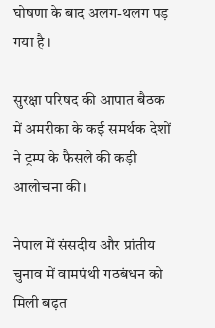घोषणा के बाद अलग-थलग पड़ गया है।

सुरक्षा परिषद की आपात बैठक में अमरीका के कई समर्थक देशों ने ट्रम्प के फैसले की कड़ी आलोचना की।

नेपाल में संसदीय और प्रांतीय चुनाव में वामपंथी गठबंधन को मिली बढ़त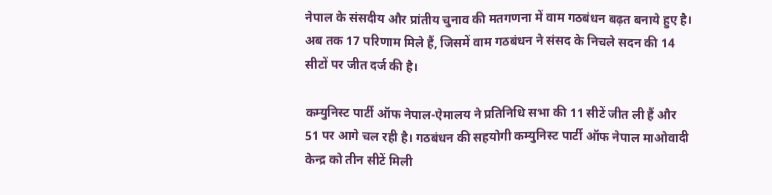नेपाल के संसदीय और प्रांतीय चुनाव की मतगणना में वाम गठबंधन बढ़त बनाये हुए है। अब तक 17 परिणाम मिले हैं, जिसमें वाम गठबंधन ने संसद के निचले सदन की 14 सीटों पर जीत दर्ज की है।

कम्‍युनिस्‍ट पार्टी ऑफ नेपाल-ऐमालय ने प्रतिनिधि सभा की 11 सीटें जीत ली हैं और 51 पर आगे चल रही है। गठबंधन की सहयोगी कम्‍युनिस्‍ट पार्टी ऑफ नेपाल माओवादी केन्‍द्र को तीन सीटें मिली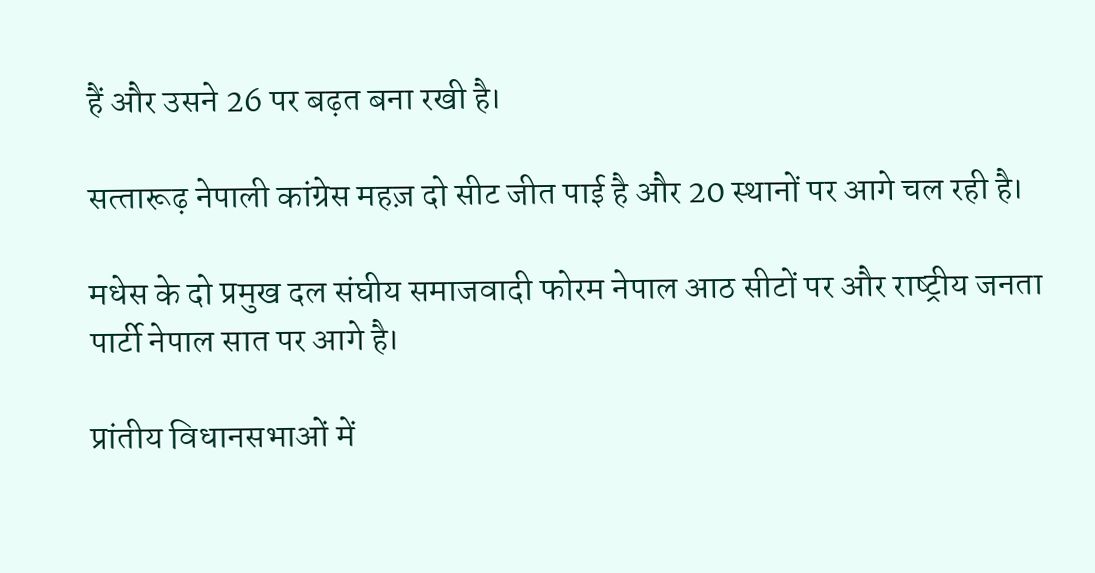हैं और उसने 26 पर बढ़त बना रखी है।

सत्‍तारूढ़ नेपाली कांग्रेस महज़ दो सीट जीत पाई है और 20 स्‍थानों पर आगे चल रही है।

मधेस के दो प्रमुख दल संघीय समाजवादी फोरम नेपाल आठ सीटों पर और राष्‍ट्रीय जनता पार्टी नेपाल सात पर आगे है।

प्रांतीय विधानसभाओं में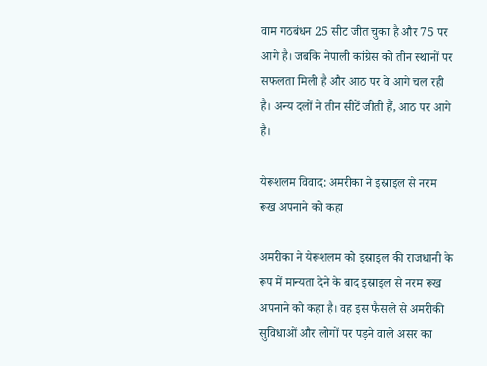वाम गठबंधन 25 सीट जीत चुका है और 75 पर आगे है। जबकि नेपाली कांग्रेस को तीन स्‍थानों पर सफलता मिली है और आठ पर वे आगे चल रही है। अन्‍य दलों ने तीन सीटें जीती हैं, आठ पर आगे है।

येरूशलम विवाद: अमरीका ने इस्राइल से नरम रूख अपनाने को कहा

अमरीका ने येरूशलम को इस्राइल की राजधानी के रूप में मान्‍यता देने के बाद इस्राइल से नरम रूख अपनाने को कहा है। वह इस फैसले से अमरीकी सुविधाओं और लोगों पर पड़ने वाले असर का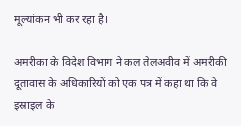मूल्‍यांकन भी कर रहा है।

अमरीका के विदेश विभाग ने कल तेलअवीव में अमरीकी दूतावास के अधिकारियों को एक पत्र में कहा था कि वे इस्राइल के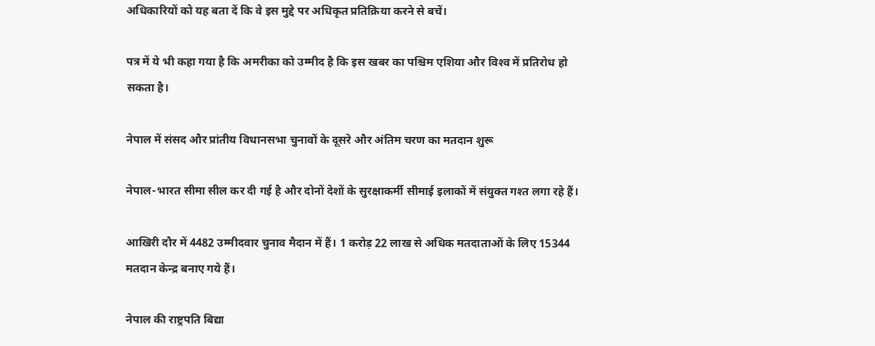अधिकारियों को यह बता दें कि वे इस मुद्दे पर अधिकृत प्रतिक्रिया करने से बचें।

पत्र में ये भी कहा गया है कि अमरीका को उम्‍मीद है कि इस खबर का पश्चिम एशिया और विश्‍व में प्रतिरोध हो सकता है।

नेपाल में संसद और प्रांतीय विधानसभा चुनावों के दूसरे और अंतिम चरण का मतदान शुरू

नेपाल-भारत सीमा सील कर दी गई है और दोनों देशों के सुरक्षाकर्मी सीमाई इलाकों में संयुक्त गश्त लगा रहे हैं।

आखिरी दौर में 4482 उम्मीदवार चुनाव मैदान में हैं। 1 करोड़ 22 लाख से अधिक मतदाताओं के लिए 15344 मतदान केन्द्र बनाए गये हैं।

नेपाल की राष्ट्रपति बिद्या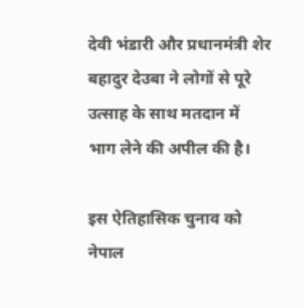देवी भंडारी और प्रधानमंत्री शेर बहादुर देउबा ने लोगों से पूरे उत्साह के साथ मतदान में भाग लेने की अपील की है।

इस ऐतिहासिक चुनाव को नेपाल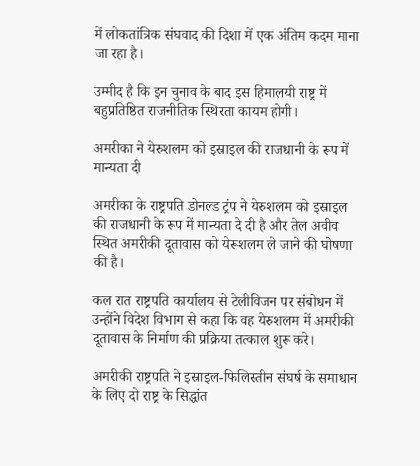में लोकतांत्रिक संघवाद की दिशा में एक अंतिम कदम माना जा रहा है।

उम्मीद है कि इन चुनाव के बाद इस हिमालयी राष्ट्र में बहुप्रतिष्ठित राजनीतिक स्थिरता कायम होगी।

अमरीका ने येरुशलम को इस्राइल की राजधानी के रूप में मान्यता दी

अमरीका के राष्ट्रपति डोनल्ड ट्रंप ने येरुशलम को इस्राइल की राजधानी के रूप में मान्यता दे दी है और तेल अवीव स्थित अमरीकी दूतावास को येरूशलम ले जाने की घोषणा की है।

कल रात राष्ट्रपति कार्यालय से टेलीविजन पर संबोधन में उन्होंने विदेश विभाग से कहा कि वह येरुशलम में अमरीकी दूतावास के निर्माण की प्रक्रिया तत्काल शुरू करे।

अमरीकी राष्ट्रपति ने इस्राइल-फिलिस्तीन संघर्ष के समाधान के लिए दो राष्ट्र के सिद्धांत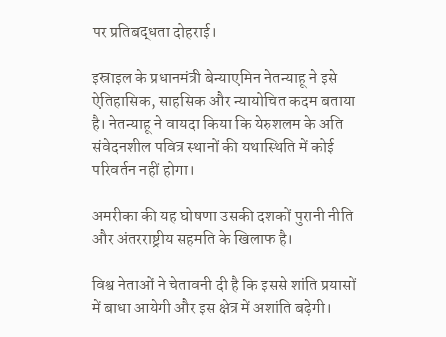पर प्रतिबद्धता दोहराई।

इस्राइल के प्रधानमंत्री बेन्याएमिन नेतन्याहू ने इसे ऐतिहासिक, साहसिक और न्यायोचित कदम बताया है। नेतन्याहू ने वायदा किया कि येरुशलम के अति संवेदनशील पवित्र स्थानों की यथास्थिति में कोई परिवर्तन नहीं होगा।

अमरीका की यह घोषणा उसकी दशकों पुरानी नीति और अंतरराष्ट्रीय सहमति के खिलाफ है।

विश्व नेताओं ने चेतावनी दी है कि इससे शांति प्रयासों में बाधा आयेगी और इस क्षेत्र में अशांति बढ़ेगी।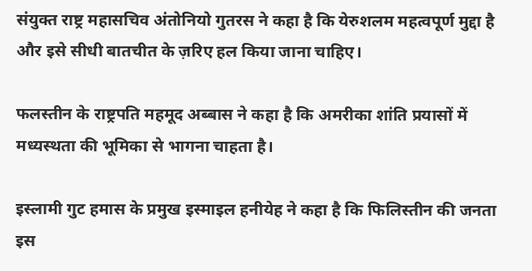संयुक्त राष्ट्र महासचिव अंतोनियो गुतरस ने कहा है कि येरुशलम महत्वपूर्ण मुद्दा है और इसे सीधी बातचीत के ज़रिए हल किया जाना चाहिए।

फलस्तीन के राष्ट्रपति महमूद अब्बास ने कहा है कि अमरीका शांति प्रयासों में मध्यस्थता की भूमिका से भागना चाहता है।

इस्लामी गुट हमास के प्रमुख इस्माइल हनीयेह ने कहा है कि फिलिस्तीन की जनता इस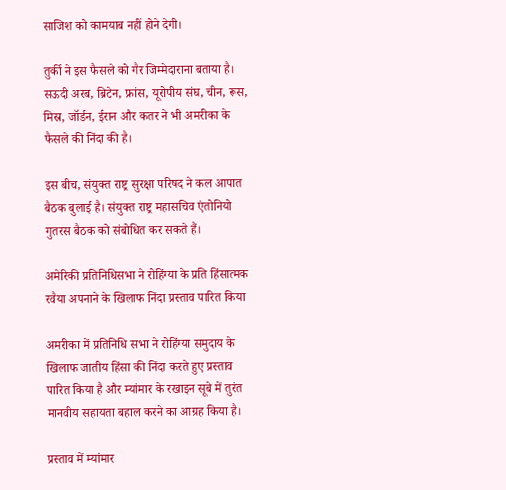साजिश को कामयाब नहीं होने देगी।

तुर्की ने इस फैसले को गैर जिम्मेदाराना बताया है। सऊदी अरब, ब्रिटेन, फ्रांस, यूरोपीय संघ, चीन, रूस, मिस्र, जॉर्डन, ईरान और कतर ने भी अमरीका के फैसले की निंदा की है।

इस बीच, संयुक्त राष्ट्र सुरक्षा परिषद ने कल आपात बैठक बुलाई है। संयुक्त राष्ट्र महासचिव एंतोनियो गुतरस बैठक को संबोधित कर सकते हैं।

अमेरिकी प्रतिनिधिसभा ने रोहिंग्या के प्रति हिंसात्‍मक रवैया अपनाने के खिलाफ निंदा प्रस्‍ताव पारित किया

अमरीका में प्रतिनिधि सभा ने रोहिंग्या समुदाय के खिलाफ जातीय हिंसा की निंदा करते हुए प्रस्ताव पारित किया है और म्यांमार के रखाइन सूबे में तुरंत मानवीय सहायता बहाल करने का आग्रह किया है।

प्रस्ताव में म्यांमार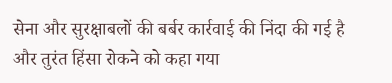सेना और सुरक्षाबलों की बर्बर कार्रवाई की निंदा की गई है और तुरंत हिंसा रोकने को कहा गया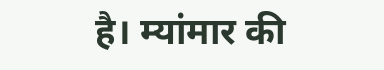है। म्यांमार की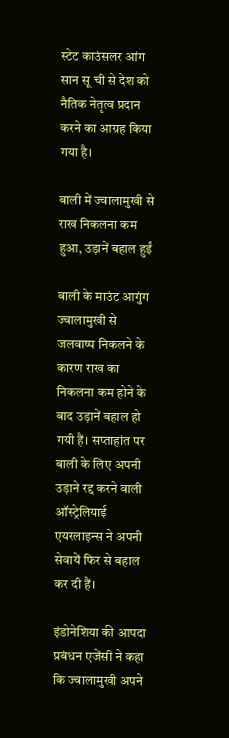स्टेट काउंसलर आंग सान सू ची से देश को नैतिक नेतृत्व प्रदान करने का आग्रह किया गया है।

बाली में ज्वालामुखी से राख निकलना कम हुआ, उड़ानें बहाल हुईं

बाली के माउंट आगुंग ज्वालामुखी से जलवाष्प निकलने के कारण राख का निकलना कम होने के बाद उड़ानें बहाल हो गयी हैं। सप्ताहांत पर बाली के लिए अपनी उड़ाने रद्द करने वाली ऑस्ट्रेलियाई एयरलाइन्स ने अपनी सेवायें फिर से बहाल कर दी हैं।

इंडोनेशिया की आपदा प्रबंधन एजेंसी ने कहा कि ज्वालामुखी अपने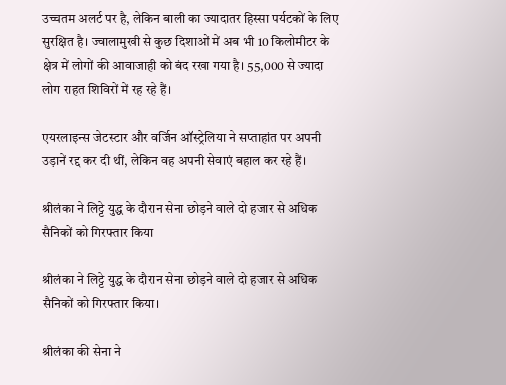उच्चतम अलर्ट पर है, लेकिन बाली का ज्यादातर हिस्सा पर्यटकों के लिए सुरक्षित है। ज्वालामुखी से कुछ दिशाओं में अब भी 10 किलोमीटर के क्षेत्र में लोगों की आवाजाही को बंद रखा गया है। 55,000 से ज्यादा लोग राहत शिविरों में रह रहे हैं।

एयरलाइन्स जेटस्टार और वर्जिन ऑस्ट्रेलिया ने सप्ताहांत पर अपनी उड़ानें रद्द कर दी थीं, लेकिन वह अपनी सेवाएं बहाल कर रहे हैं।

श्रीलंका ने लिट्टे युद्ध के दौरान सेना छोड़ने वाले दो हजार से अधिक सैनिकों को गिरफ्तार किया

श्रीलंका ने लिट्टे युद्ध के दौरान सेना छोड़ने वाले दो हजार से अधिक सैनिकों को गिरफ्तार किया।

श्रीलंका की सेना ने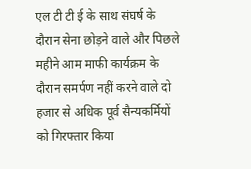एल टी टी ई के साथ संघर्ष के दौरान सेना छोड़ने वाले और पिछले महीने आम माफी कार्यक्रम के दौरान समर्पण नहीं करने वाले दो हजार से अधिक पूर्व सैन्‍यकर्मियों को गिरफ्तार किया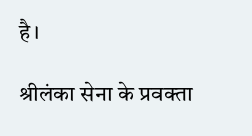है।

श्रीलंका सेना के प्रवक्‍ता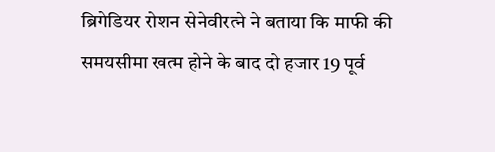ब्रिगेडियर रोशन सेनेवीरत्‍ने ने बताया कि माफी की समयसीमा खत्‍म होने के बाद दो हजार 19 पूर्व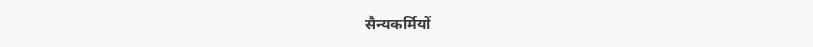सैन्‍यकर्मियों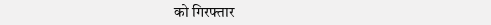को गिरफ्तार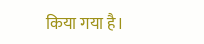किया गया है।